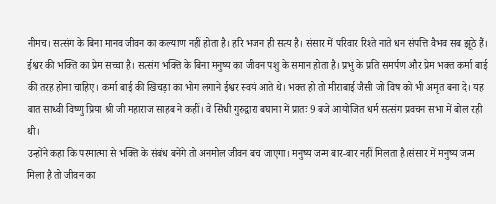नीमच। सत्संग के बिना मानव जीवन का कल्याण नहीं होता है। हरि भजन ही सत्य है। संसार में परिवार रिश्ते नाते धन संपत्ति वैभव सब झूठे हैं। ईश्वर की भक्ति का प्रेम सच्चा है। सत्संग भक्ति के बिना मनुष्य का जीवन पशु के समान होता है। प्रभु के प्रति समर्पण और प्रेम भक्त कर्मा बाई की तरह होना चाहिए। कर्मा बाई की खिचड़ा का भोग लगाने ईश्वर स्वयं आते थे। भक्त हो तो मीराबाई जैसी जो विष को भी अमृत बना दे। यह बात साध्वी विष्णु प्रिया श्री जी महाराज साहब ने कहीं। वे सिंधी गुरुद्वारा बघाना में प्रातः 9 बजे आयोजित धर्म सत्संग प्रवचन सभा में बोल रही थी।
उन्होंने कहा कि परमात्मा से भक्ति के संबंध बनेंगे तो अनमोल जीवन बच जाएगा। मनुष्य जन्म बार-बार नहीं मिलता है।संसार में मनुष्य जन्म मिला है तो जीवन का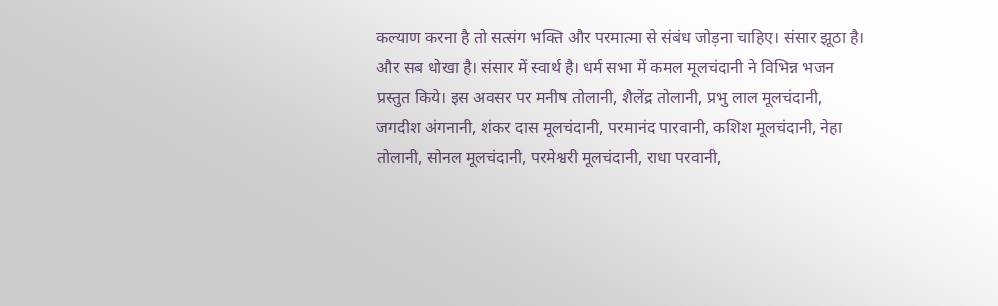कल्याण करना है तो सत्संग भक्ति और परमात्मा से संबंध जोड़ना चाहिए। संसार झूठा है। और सब धोखा है। संसार में स्वार्थ है। धर्म सभा में कमल मूलचंदानी ने विभिन्न भजन प्रस्तुत किये। इस अवसर पर मनीष तोलानी, शैलेंद्र तोलानी, प्रभु लाल मूलचंदानी, जगदीश अंगनानी, शंकर दास मूलचंदानी, परमानंद पारवानी, कशिश मूलचंदानी, नेहा तोलानी, सोनल मूलचंदानी, परमेश्वरी मूलचंदानी, राधा परवानी,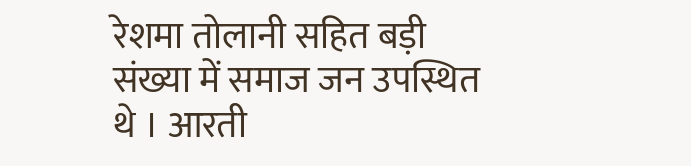रेशमा तोलानी सहित बड़ी संख्या में समाज जन उपस्थित थे । आरती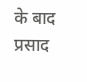के बाद प्रसाद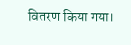वितरण किया गया।